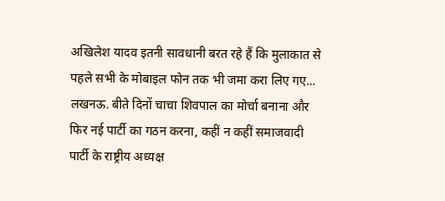अखिलेश यादव इतनी सावधानी बरत रहे हैं कि मुलाकात से पहले सभी के मोबाइल फोन तक भी जमा करा लिए गए...
लखनऊ. बीते दिनों चाचा शिवपाल का मोर्चा बनाना और फिर नई पार्टी का गठन करना, कहीं न कहीं समाजवादी पार्टी के राष्ट्रीय अध्यक्ष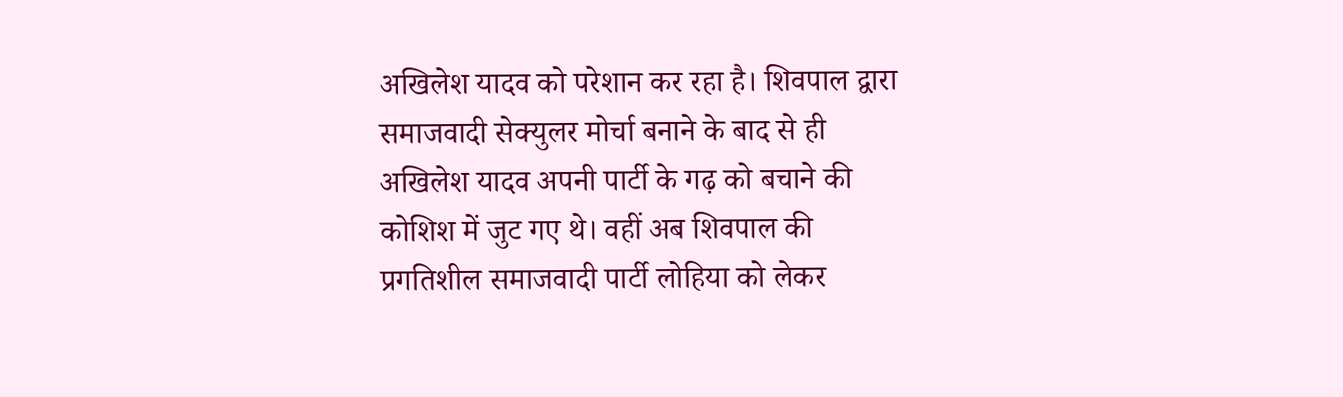अखिलेश यादव को परेशान कर रहा है। शिवपाल द्वारा समाजवादी सेक्युलर मोर्चा बनाने के बाद से ही अखिलेश यादव अपनी पार्टी के गढ़ को बचाने की कोशिश में जुट गए थे। वहीं अब शिवपाल की प्रगतिशील समाजवादी पार्टी लोहिया को लेकर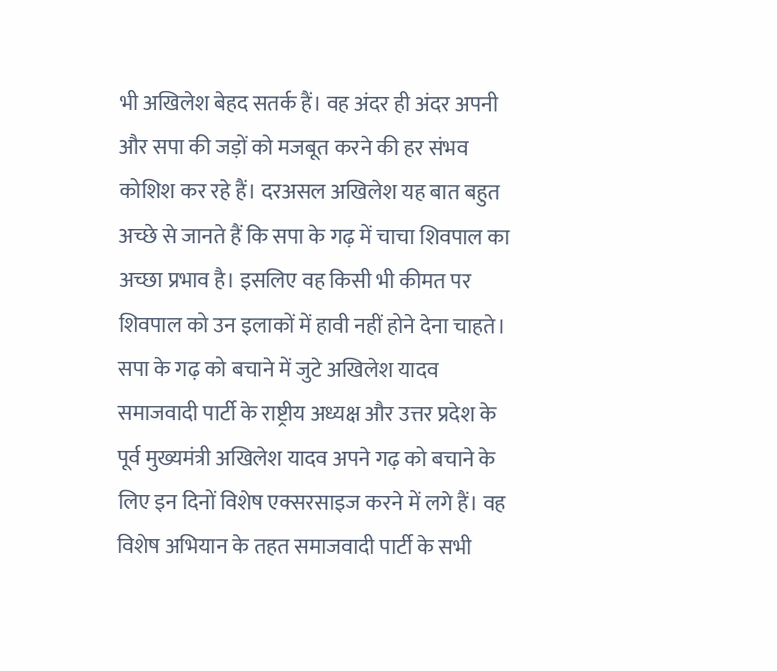भी अखिलेश बेहद सतर्क हैं। वह अंदर ही अंदर अपनी और सपा की जड़ों को मजबूत करने की हर संभव कोशिश कर रहे हैं। दरअसल अखिलेश यह बात बहुत अच्छे से जानते हैं कि सपा के गढ़ में चाचा शिवपाल का अच्छा प्रभाव है। इसलिए वह किसी भी कीमत पर शिवपाल को उन इलाकों में हावी नहीं होने देना चाहते।
सपा के गढ़ को बचाने में जुटे अखिलेश यादव
समाजवादी पार्टी के राष्ट्रीय अध्यक्ष और उत्तर प्रदेश के पूर्व मुख्यमंत्री अखिलेश यादव अपने गढ़ को बचाने के लिए इन दिनों विशेष एक्सरसाइज करने में लगे हैं। वह विशेष अभियान के तहत समाजवादी पार्टी के सभी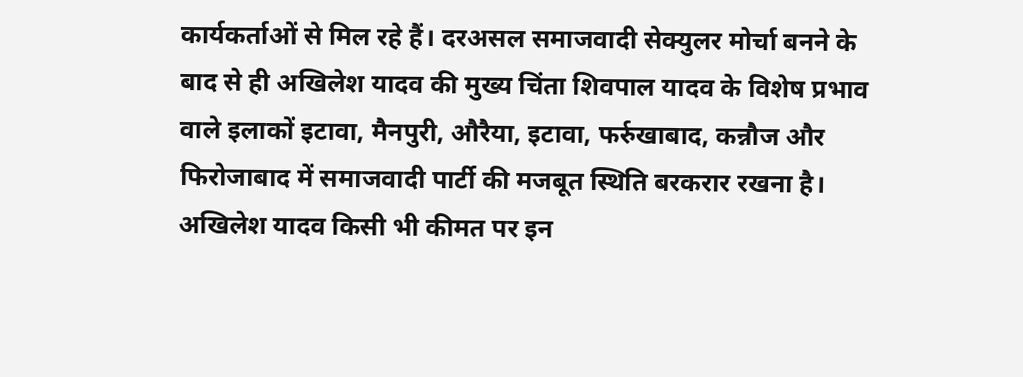कार्यकर्ताओं से मिल रहे हैं। दरअसल समाजवादी सेक्युलर मोर्चा बनने के बाद से ही अखिलेश यादव की मुख्य चिंता शिवपाल यादव के विशेष प्रभाव वाले इलाकों इटावा, मैनपुरी, औरैया, इटावा, फर्रुखाबाद, कन्नौज और फिरोजाबाद में समाजवादी पार्टी की मजबूत स्थिति बरकरार रखना है। अखिलेश यादव किसी भी कीमत पर इन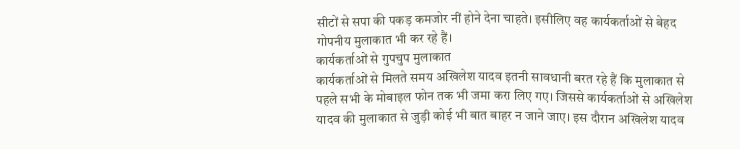सीटों से सपा की पकड़ कमजोर नीं होने देना चाहते। इसीलिए वह कार्यकर्ताओं से बेहद गोपनीय मुलाकात भी कर रहे हैं।
कार्यकर्ताओं से गुपचुप मुलाकात
कार्यकर्ताओं से मिलते समय अखिलेश यादव इतनी सावधानी बरत रहे हैं कि मुलाकात से पहले सभी के मोबाइल फोन तक भी जमा करा लिए गए। जिससे कार्यकर्ताओं से अखिलेश यादव की मुलाकात से जुड़ी कोई भी बात बाहर न जाने जाए। इस दौरान अखिलेश यादव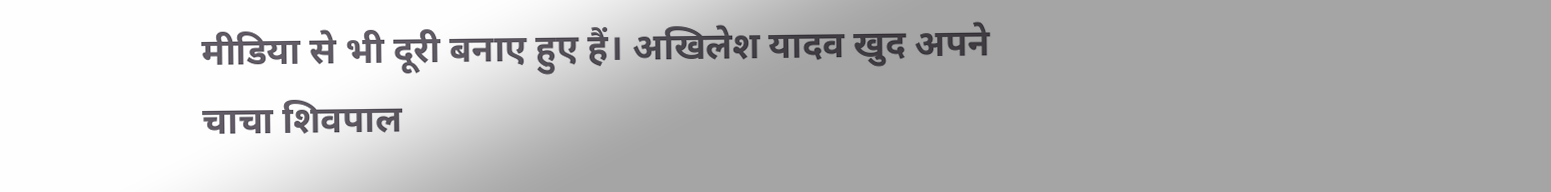मीडिया से भी दूरी बनाए हुए हैं। अखिलेश यादव खुद अपने चाचा शिवपाल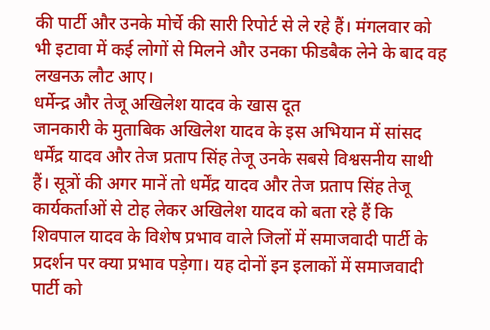की पार्टी और उनके मोर्चे की सारी रिपोर्ट से ले रहे हैं। मंगलवार को भी इटावा में कई लोगों से मिलने और उनका फीडबैक लेने के बाद वह लखनऊ लौट आए।
धर्मेन्द्र और तेजू अखिलेश यादव के खास दूत
जानकारी के मुताबिक अखिलेश यादव के इस अभियान में सांसद धर्मेंद्र यादव और तेज प्रताप सिंह तेजू उनके सबसे विश्वसनीय साथी हैं। सूत्रों की अगर मानें तो धर्मेंद्र यादव और तेज प्रताप सिंह तेजू कार्यकर्ताओं से टोह लेकर अखिलेश यादव को बता रहे हैं कि शिवपाल यादव के विशेष प्रभाव वाले जिलों में समाजवादी पार्टी के प्रदर्शन पर क्या प्रभाव पड़ेगा। यह दोनों इन इलाकों में समाजवादी पार्टी को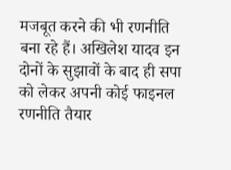मजबूत करने की भी रणनीति बना रहे हैं। अखिलेश यादव इन दोनों के सुझावों के बाद ही सपा को लेकर अपनी कोई फाइनल रणनीति तैयार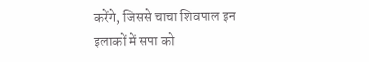करेंगे, जिससे चाचा शिवपाल इन इलाकों में सपा को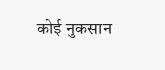कोई नुकसान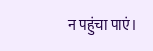न पहुंचा पाएं।